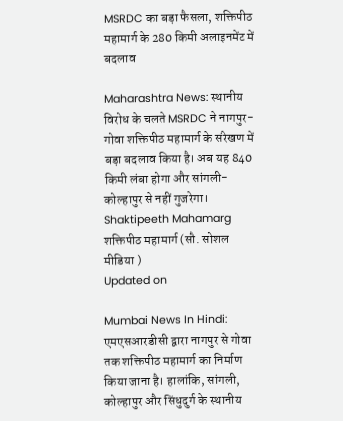MSRDC का बड़ा फैसला, शक्तिपीठ महामार्ग के 280 किमी अलाइनमेंट में बदलाव

Maharashtra News: स्थानीय विरोध के चलते MSRDC ने नागपुर-गोवा शक्तिपीठ महामार्ग के संरेखण में बड़ा बदलाव किया है। अब यह 840 किमी लंबा होगा और सांगली-कोल्हापुर से नहीं गुजरेगा।
Shaktipeeth Mahamarg
शक्तिपीठ महामार्ग (सौ. सोशल मीडिया )
Updated on

Mumbai News In Hindi: एमएसआरडीसी द्वारा नागपुर से गोवा तक शक्तिपीठ महामार्ग का निर्माण किया जाना है। हालांकि, सांगली, कोल्हापुर और सिंधुदुर्ग के स्थानीय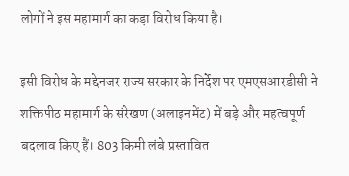लोगों ने इस महामार्ग का कड़ा विरोध किया है।

इसी विरोध के मद्देनजर राज्य सरकार के निर्देश पर एमएसआरडीसी ने शक्तिपीठ महामार्ग के संरेखण (अलाइनमेंट) में बड़े और महत्वपूर्ण बदलाव किए हैं। 803 किमी लंबे प्रस्तावित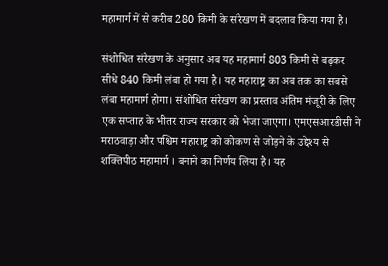महामार्ग में से करीब 280 किमी के संरेखण में बदलाव किया गया है।

संशोधित संरेखण के अनुसार अब यह महामार्ग 803 किमी से बढ़कर सीधे 840 किमी लंबा हो गया है। यह महाराष्ट्र का अब तक का सबसे लंबा महामार्ग होगा। संशोधित संरेखण का प्रस्ताव अंतिम मंजूरी के लिए एक सप्ताह के भीतर राज्य सरकार को भेजा जाएगा। एमएसआरडीसी ने मराठवाड़ा और पश्चिम महाराष्ट्र को कोकण से जोड़ने के उद्देश्य से शक्तिपीठ महामार्ग । बनाने का निर्णय लिया है। यह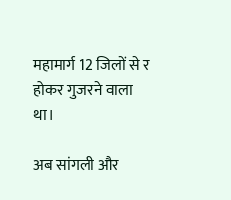महामार्ग 12 जिलों से र होकर गुजरने वाला था।

अब सांगली और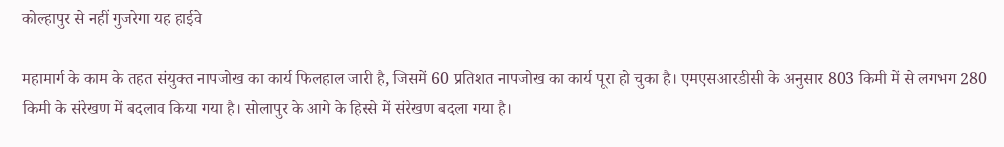कोल्हापुर से नहीं गुजरेगा यह हाईवे

महामार्ग के काम के तहत संयुक्त नापजोख का कार्य फिलहाल जारी है, जिसमें 60 प्रतिशत नापजोख का कार्य पूरा हो चुका है। एमएसआरडीसी के अनुसार 803 किमी में से लगभग 280 किमी के संरेखण में बदलाव किया गया है। सोलापुर के आगे के हिस्से में संरेखण बदला गया है।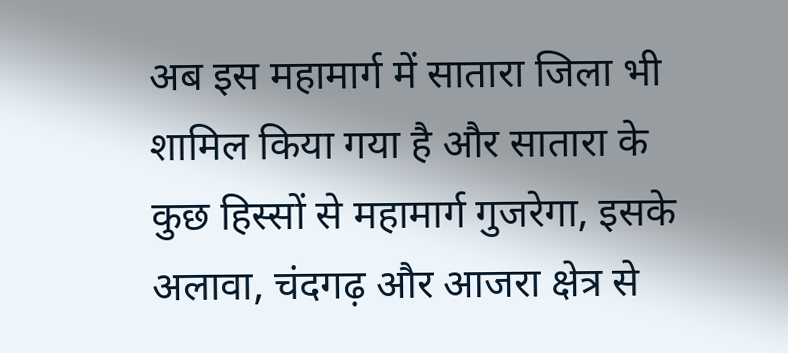अब इस महामार्ग में सातारा जिला भी शामिल किया गया है और सातारा के कुछ हिस्सों से महामार्ग गुजरेगा, इसके अलावा, चंदगढ़ और आजरा क्षेत्र से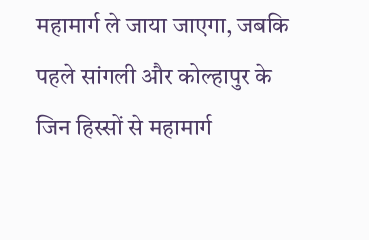महामार्ग ले जाया जाएगा, जबकि पहले सांगली और कोल्हापुर के जिन हिस्सों से महामार्ग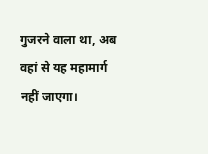गुजरने वाला था, अब वहां से यह महामार्ग नहीं जाएगा।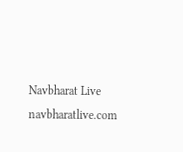Navbharat Live
navbharatlive.com